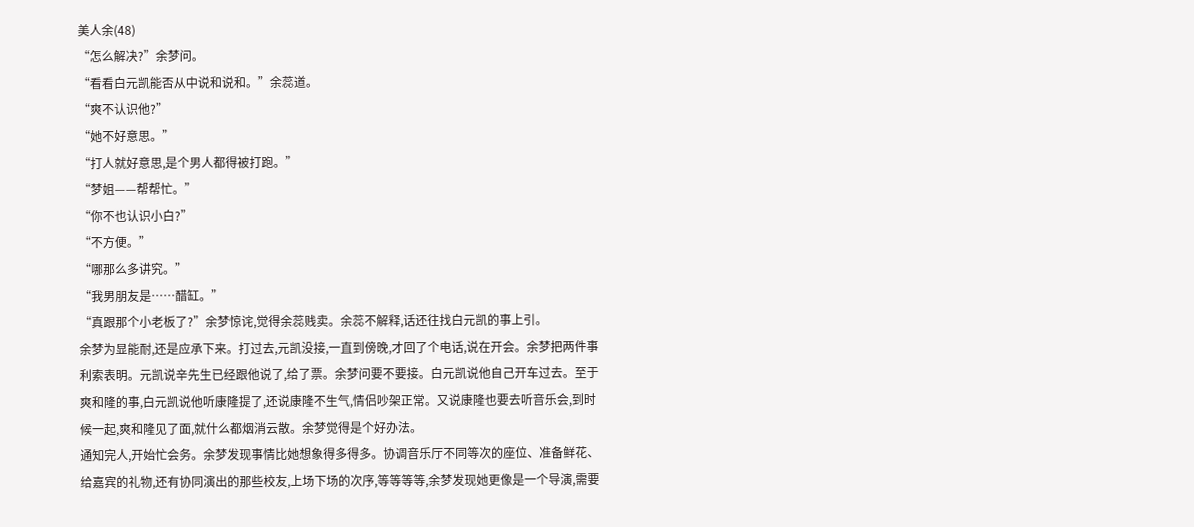美人余(48)
“怎么解决?”余梦问。
“看看白元凯能否从中说和说和。”余蕊道。
“爽不认识他?”
“她不好意思。”
“打人就好意思,是个男人都得被打跑。”
“梦姐——帮帮忙。”
“你不也认识小白?”
“不方便。”
“哪那么多讲究。”
“我男朋友是……醋缸。”
“真跟那个小老板了?”余梦惊诧,觉得余蕊贱卖。余蕊不解释,话还往找白元凯的事上引。
余梦为显能耐,还是应承下来。打过去,元凯没接,一直到傍晚,才回了个电话,说在开会。余梦把两件事利索表明。元凯说辛先生已经跟他说了,给了票。余梦问要不要接。白元凯说他自己开车过去。至于爽和隆的事,白元凯说他听康隆提了,还说康隆不生气,情侣吵架正常。又说康隆也要去听音乐会,到时候一起,爽和隆见了面,就什么都烟消云散。余梦觉得是个好办法。
通知完人,开始忙会务。余梦发现事情比她想象得多得多。协调音乐厅不同等次的座位、准备鲜花、给嘉宾的礼物,还有协同演出的那些校友,上场下场的次序,等等等等,余梦发现她更像是一个导演,需要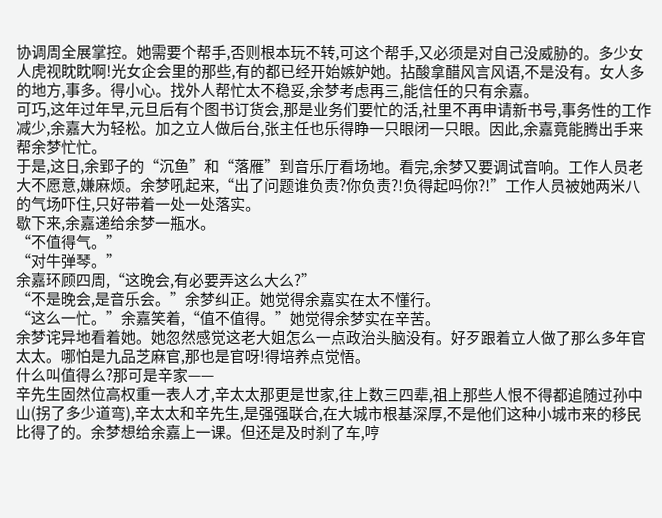协调周全展掌控。她需要个帮手,否则根本玩不转,可这个帮手,又必须是对自己没威胁的。多少女人虎视眈眈啊!光女企会里的那些,有的都已经开始嫉妒她。拈酸拿醋风言风语,不是没有。女人多的地方,事多。得小心。找外人帮忙太不稳妥,余梦考虑再三,能信任的只有余嘉。
可巧,这年过年早,元旦后有个图书订货会,那是业务们要忙的活,社里不再申请新书号,事务性的工作减少,余嘉大为轻松。加之立人做后台,张主任也乐得睁一只眼闭一只眼。因此,余嘉竟能腾出手来帮余梦忙忙。
于是,这日,余郢子的“沉鱼”和“落雁”到音乐厅看场地。看完,余梦又要调试音响。工作人员老大不愿意,嫌麻烦。余梦吼起来,“出了问题谁负责?你负责?!负得起吗你?!”工作人员被她两米八的气场吓住,只好带着一处一处落实。
歇下来,余嘉递给余梦一瓶水。
“不值得气。”
“对牛弹琴。”
余嘉环顾四周,“这晚会,有必要弄这么大么?”
“不是晚会,是音乐会。”余梦纠正。她觉得余嘉实在太不懂行。
“这么一忙。”余嘉笑着,“值不值得。”她觉得余梦实在辛苦。
余梦诧异地看着她。她忽然感觉这老大姐怎么一点政治头脑没有。好歹跟着立人做了那么多年官太太。哪怕是九品芝麻官,那也是官呀!得培养点觉悟。
什么叫值得么?那可是辛家——
辛先生固然位高权重一表人才,辛太太那更是世家,往上数三四辈,祖上那些人恨不得都追随过孙中山(拐了多少道弯),辛太太和辛先生,是强强联合,在大城市根基深厚,不是他们这种小城市来的移民比得了的。余梦想给余嘉上一课。但还是及时刹了车,哼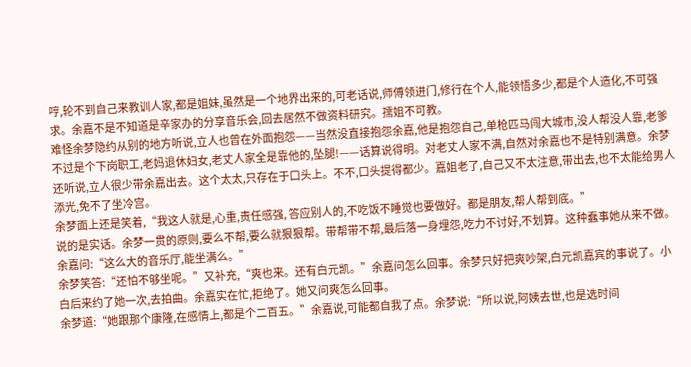哼,轮不到自己来教训人家,都是姐妹,虽然是一个地界出来的,可老话说,师傅领进门,修行在个人,能领悟多少,都是个人造化,不可强求。余嘉不是不知道是辛家办的分享音乐会,回去居然不做资料研究。孺姐不可教。
难怪余梦隐约从别的地方听说,立人也曾在外面抱怨——当然没直接抱怨余嘉,他是抱怨自己,单枪匹马闯大城市,没人帮没人靠,老爹不过是个下岗职工,老妈退休妇女,老丈人家全是靠他的,坠腿!——话算说得明。对老丈人家不满,自然对余嘉也不是特别满意。余梦还听说,立人很少带余嘉出去。这个太太,只存在于口头上。不不,口头提得都少。嘉姐老了,自己又不太注意,带出去,也不太能给男人添光,免不了坐冷宫。
余梦面上还是笑着,“我这人就是,心重,责任感强, 答应别人的,不吃饭不睡觉也要做好。都是朋友,帮人帮到底。”
说的是实话。余梦一贯的原则,要么不帮,要么就狠狠帮。带帮带不帮,最后落一身埋怨,吃力不讨好,不划算。这种蠢事她从来不做。
余嘉问:“这么大的音乐厅,能坐满么。”
余梦笑答:“还怕不够坐呢。”又补充,“爽也来。还有白元凯。”余嘉问怎么回事。余梦只好把爽吵架,白元凯嘉宾的事说了。小白后来约了她一次,去拍曲。余嘉实在忙,拒绝了。她又问爽怎么回事。
余梦道:“她跟那个康隆,在感情上,都是个二百五。”余嘉说,可能都自我了点。余梦说:“所以说,阿姨去世,也是选时间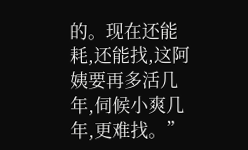的。现在还能耗,还能找,这阿姨要再多活几年,伺候小爽几年,更难找。”